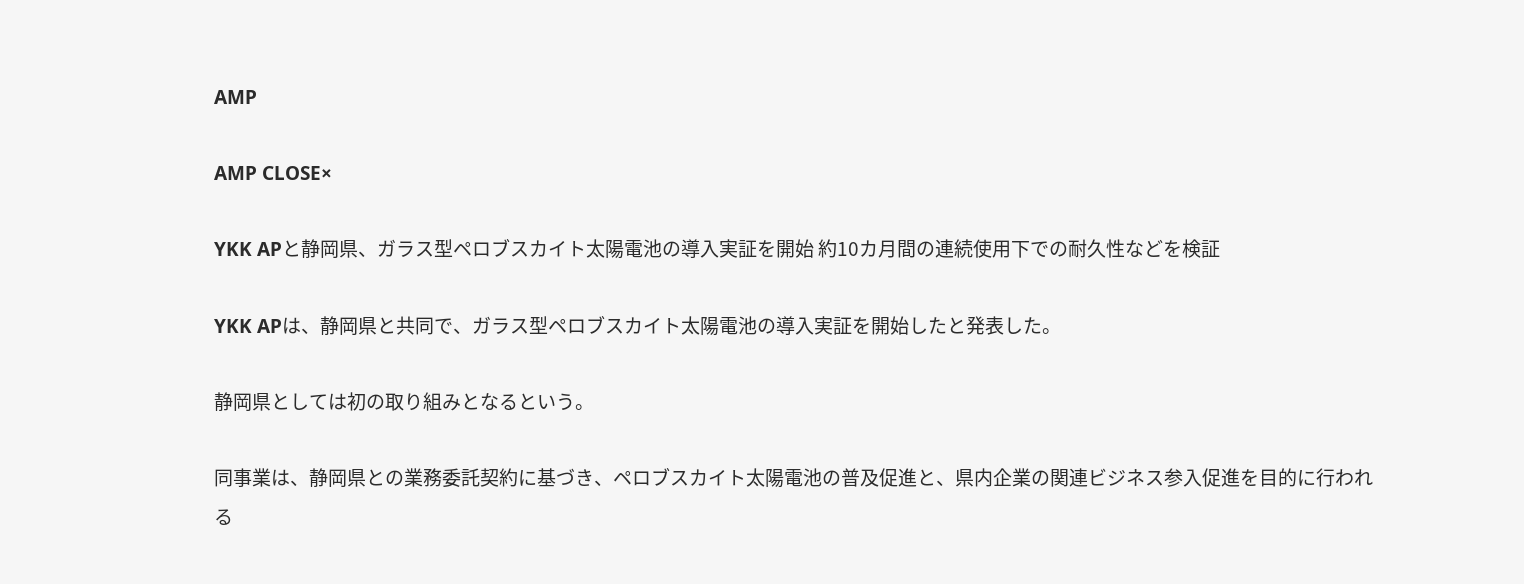AMP

AMP CLOSE×

YKK APと静岡県、ガラス型ペロブスカイト太陽電池の導入実証を開始 約10カ月間の連続使用下での耐久性などを検証

YKK APは、静岡県と共同で、ガラス型ペロブスカイト太陽電池の導入実証を開始したと発表した。

静岡県としては初の取り組みとなるという。

同事業は、静岡県との業務委託契約に基づき、ペロブスカイト太陽電池の普及促進と、県内企業の関連ビジネス参入促進を目的に行われる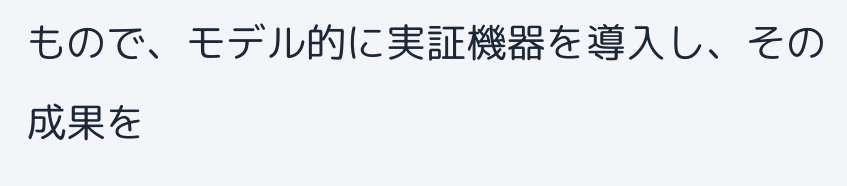もので、モデル的に実証機器を導入し、その成果を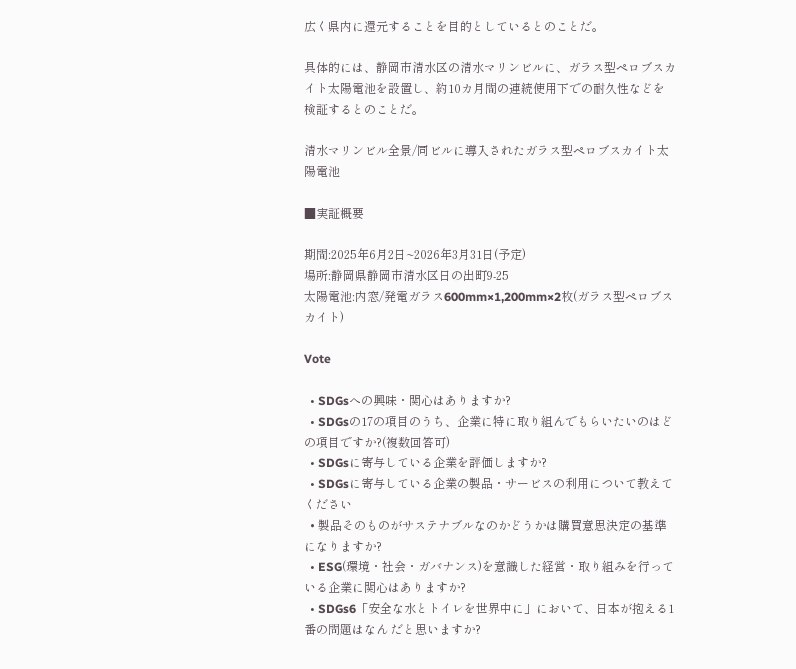広く県内に還元することを目的としているとのことだ。

具体的には、静岡市清水区の清水マリンビルに、ガラス型ペロブスカイト太陽電池を設置し、約10カ月間の連続使用下での耐久性などを検証するとのことだ。

清水マリンビル全景/同ビルに導入されたガラス型ペロブスカイト太陽電池

■実証概要

期間:2025年6月2日~2026年3月31日(予定)
場所:静岡県静岡市清水区日の出町9-25
太陽電池:内窓/発電ガラス600mm×1,200mm×2枚(ガラス型ペロブスカイト)

Vote

  • SDGsへの興味・関心はありますか?
  • SDGsの17の項目のうち、企業に特に取り組んでもらいたいのはどの項目ですか?(複数回答可)
  • SDGsに寄与している企業を評価しますか?
  • SDGsに寄与している企業の製品・サービスの利用について教えてください
  • 製品そのものがサステナブルなのかどうかは購買意思決定の基準になりますか?
  • ESG(環境・社会・ガバナンス)を意識した経営・取り組みを行っている企業に関心はありますか?
  • SDGs6「安全な水とトイレを世界中に」において、日本が抱える1番の問題はなん だと思いますか?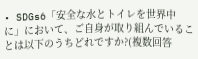• SDGs6「安全な水とトイレを世界中に」において、ご自身が取り組んでいることは以下のうちどれですか?(複数回答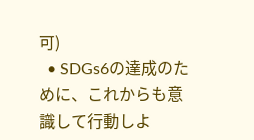可)
  • SDGs6の達成のために、これからも意識して行動しよ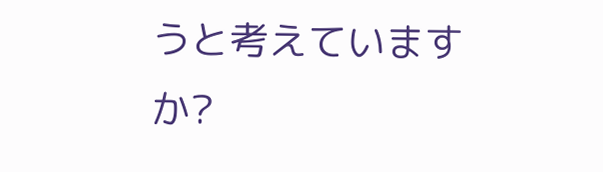うと考えていますか?